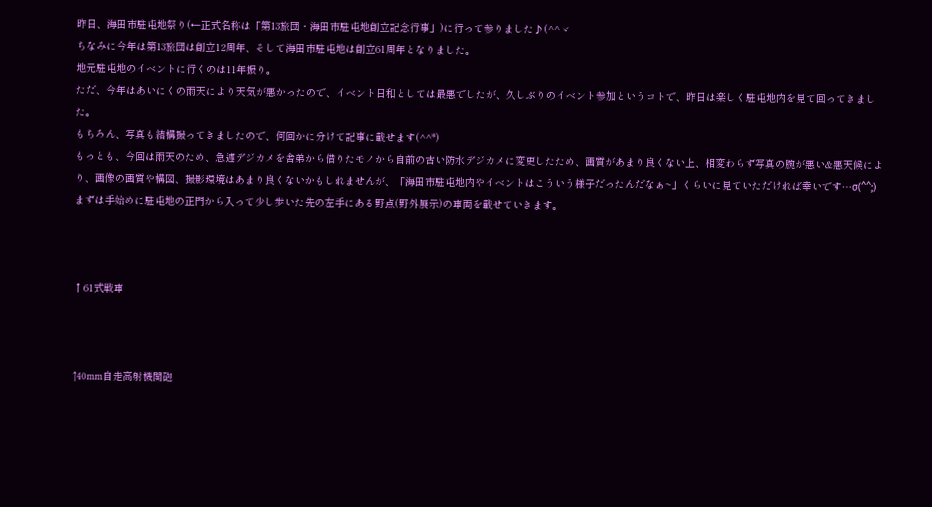昨日、海田市駐屯地祭り(←正式名称は「第13旅団・海田市駐屯地創立記念行事」)に行って参りました♪(^^ゞ
ちなみに今年は第13旅団は創立12周年、そして海田市駐屯地は創立61周年となりました。
地元駐屯地のイベントに行くのは11年振り。
ただ、今年はあいにくの雨天により天気が悪かったので、イベント日和としては最悪でしたが、久しぶりのイベント参加というコトで、昨日は楽しく駐屯地内を見て回ってきました。
もちろん、写真も結構撮ってきましたので、何回かに分けて記事に載せます(^^*)
もっとも、今回は雨天のため、急遽デジカメを舎弟から借りたモノから自前の古い防水デジカメに変更したため、画質があまり良くない上、相変わらず写真の腕が悪い&悪天候により、画像の画質や構図、撮影環境はあまり良くないかもしれませんが、「海田市駐屯地内やイベントはこういう様子だったんだなぁ~」くらいに見ていただければ幸いです…σ(^^;)
まずは手始めに駐屯地の正門から入って少し歩いた先の左手にある野点(野外展示)の車両を載せていきます。



↑61式戦車



↑40mm自走高射機関砲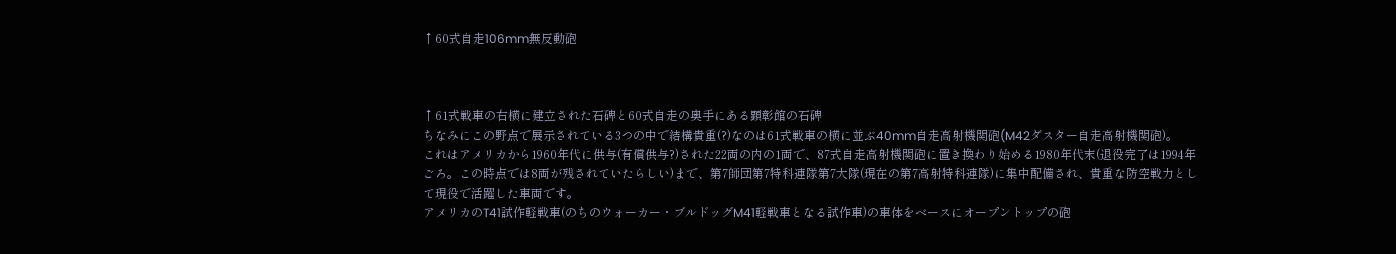↑60式自走106mm無反動砲



↑61式戦車の右横に建立された石碑と60式自走の奥手にある顕彰館の石碑
ちなみにこの野点で展示されている3つの中で結構貴重(?)なのは61式戦車の横に並ぶ40mm自走高射機関砲(M42ダスター自走高射機関砲)。
これはアメリカから1960年代に供与(有償供与?)された22両の内の1両で、87式自走高射機関砲に置き換わり始める1980年代末(退役完了は1994年ごろ。この時点では8両が残されていたらしい)まで、第7師団第7特科連隊第7大隊(現在の第7高射特科連隊)に集中配備され、貴重な防空戦力として現役で活躍した車両です。
アメリカのT41試作軽戦車(のちのウォーカー・ブルドッグM41軽戦車となる試作車)の車体をベースにオープントップの砲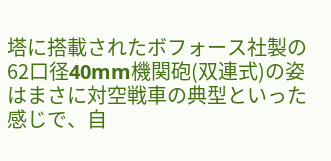塔に搭載されたボフォース社製の62口径40mm機関砲(双連式)の姿はまさに対空戦車の典型といった感じで、自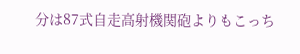分は87式自走高射機関砲よりもこっち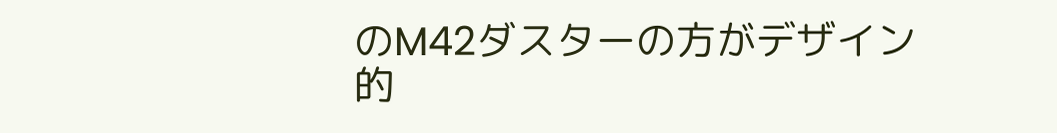のM42ダスターの方がデザイン的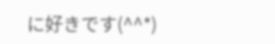に好きです(^^*)